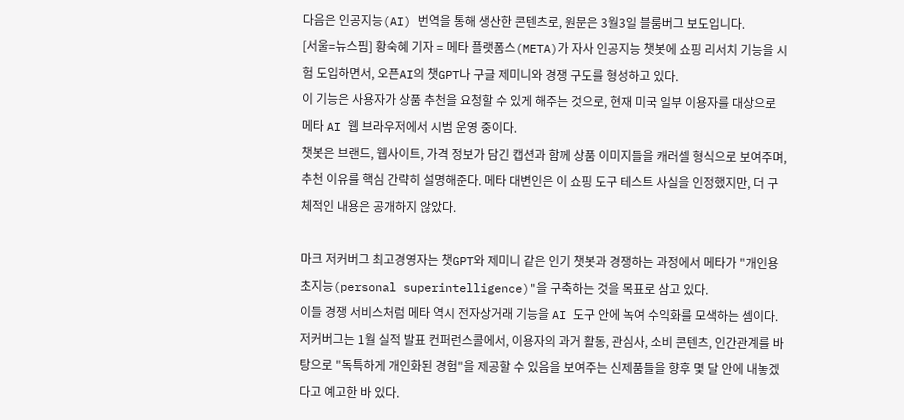다음은 인공지능(AI) 번역을 통해 생산한 콘텐츠로, 원문은 3월3일 블룸버그 보도입니다.
[서울=뉴스핌] 황숙혜 기자 = 메타 플랫폼스(META)가 자사 인공지능 챗봇에 쇼핑 리서치 기능을 시험 도입하면서, 오픈AI의 챗GPT나 구글 제미니와 경쟁 구도를 형성하고 있다.
이 기능은 사용자가 상품 추천을 요청할 수 있게 해주는 것으로, 현재 미국 일부 이용자를 대상으로 메타 AI 웹 브라우저에서 시범 운영 중이다.
챗봇은 브랜드, 웹사이트, 가격 정보가 담긴 캡션과 함께 상품 이미지들을 캐러셀 형식으로 보여주며, 추천 이유를 핵심 간략히 설명해준다. 메타 대변인은 이 쇼핑 도구 테스트 사실을 인정했지만, 더 구체적인 내용은 공개하지 않았다.

마크 저커버그 최고경영자는 챗GPT와 제미니 같은 인기 챗봇과 경쟁하는 과정에서 메타가 "개인용 초지능(personal superintelligence)"을 구축하는 것을 목표로 삼고 있다.
이들 경쟁 서비스처럼 메타 역시 전자상거래 기능을 AI 도구 안에 녹여 수익화를 모색하는 셈이다. 저커버그는 1월 실적 발표 컨퍼런스콜에서, 이용자의 과거 활동, 관심사, 소비 콘텐츠, 인간관계를 바탕으로 "독특하게 개인화된 경험"을 제공할 수 있음을 보여주는 신제품들을 향후 몇 달 안에 내놓겠다고 예고한 바 있다.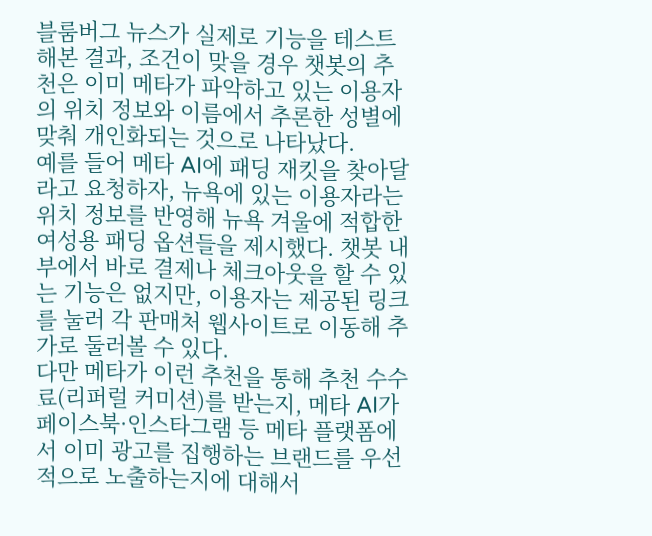블룸버그 뉴스가 실제로 기능을 테스트해본 결과, 조건이 맞을 경우 챗봇의 추천은 이미 메타가 파악하고 있는 이용자의 위치 정보와 이름에서 추론한 성별에 맞춰 개인화되는 것으로 나타났다.
예를 들어 메타 AI에 패딩 재킷을 찾아달라고 요청하자, 뉴욕에 있는 이용자라는 위치 정보를 반영해 뉴욕 겨울에 적합한 여성용 패딩 옵션들을 제시했다. 챗봇 내부에서 바로 결제나 체크아웃을 할 수 있는 기능은 없지만, 이용자는 제공된 링크를 눌러 각 판매처 웹사이트로 이동해 추가로 둘러볼 수 있다.
다만 메타가 이런 추천을 통해 추천 수수료(리퍼럴 커미션)를 받는지, 메타 AI가 페이스북·인스타그램 등 메타 플랫폼에서 이미 광고를 집행하는 브랜드를 우선적으로 노출하는지에 대해서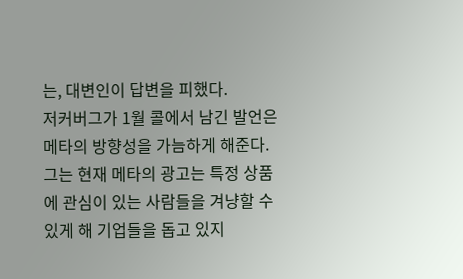는, 대변인이 답변을 피했다.
저커버그가 1월 콜에서 남긴 발언은 메타의 방향성을 가늠하게 해준다. 그는 현재 메타의 광고는 특정 상품에 관심이 있는 사람들을 겨냥할 수 있게 해 기업들을 돕고 있지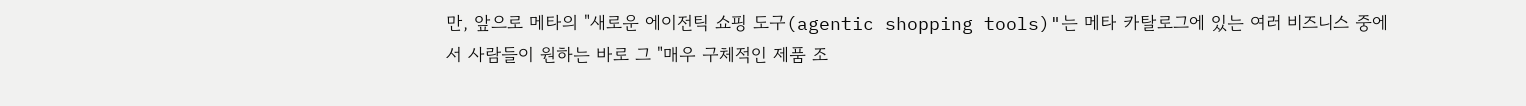만, 앞으로 메타의 "새로운 에이전틱 쇼핑 도구(agentic shopping tools)"는 메타 카탈로그에 있는 여러 비즈니스 중에서 사람들이 원하는 바로 그 "매우 구체적인 제품 조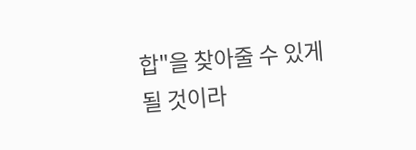합"을 찾아줄 수 있게 될 것이라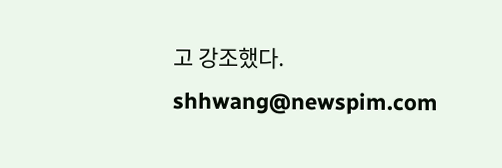고 강조했다.
shhwang@newspim.com